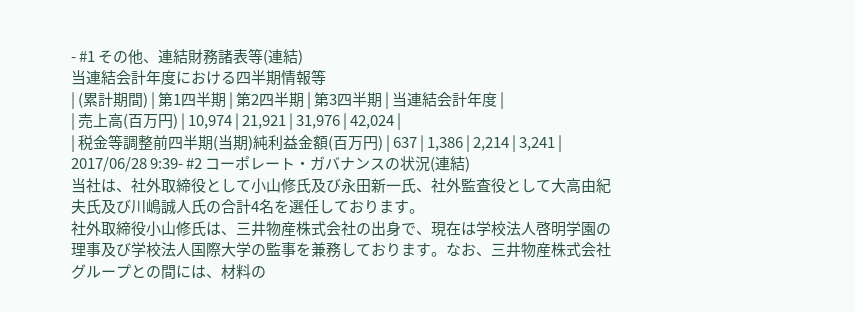- #1 その他、連結財務諸表等(連結)
当連結会計年度における四半期情報等
| (累計期間) | 第1四半期 | 第2四半期 | 第3四半期 | 当連結会計年度 |
| 売上高(百万円) | 10,974 | 21,921 | 31,976 | 42,024 |
| 税金等調整前四半期(当期)純利益金額(百万円) | 637 | 1,386 | 2,214 | 3,241 |
2017/06/28 9:39- #2 コーポレート・ガバナンスの状況(連結)
当社は、社外取締役として小山修氏及び永田新一氏、社外監査役として大高由紀夫氏及び川嶋誠人氏の合計4名を選任しております。
社外取締役小山修氏は、三井物産株式会社の出身で、現在は学校法人啓明学園の理事及び学校法人国際大学の監事を兼務しております。なお、三井物産株式会社グループとの間には、材料の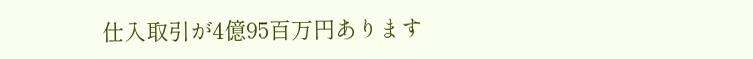仕入取引が4億95百万円あります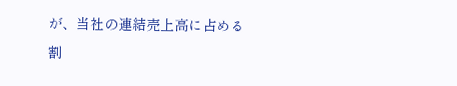が、当社の連結売上高に占める割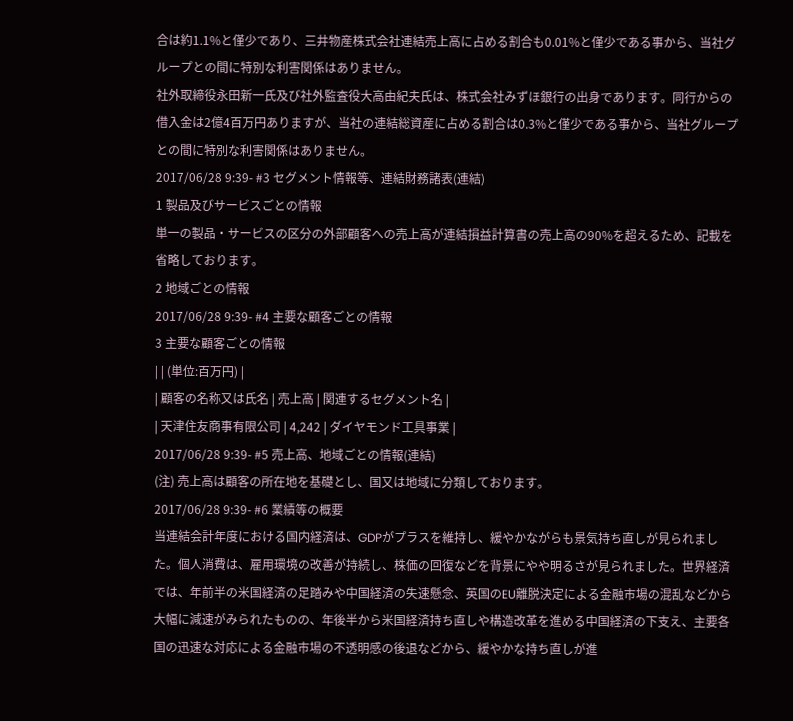合は約1.1%と僅少であり、三井物産株式会社連結売上高に占める割合も0.01%と僅少である事から、当社グループとの間に特別な利害関係はありません。
社外取締役永田新一氏及び社外監査役大高由紀夫氏は、株式会社みずほ銀行の出身であります。同行からの借入金は2億4百万円ありますが、当社の連結総資産に占める割合は0.3%と僅少である事から、当社グループとの間に特別な利害関係はありません。
2017/06/28 9:39- #3 セグメント情報等、連結財務諸表(連結)
1 製品及びサービスごとの情報
単一の製品・サービスの区分の外部顧客への売上高が連結損益計算書の売上高の90%を超えるため、記載を省略しております。
2 地域ごとの情報
2017/06/28 9:39- #4 主要な顧客ごとの情報
3 主要な顧客ごとの情報
| | (単位:百万円) |
| 顧客の名称又は氏名 | 売上高 | 関連するセグメント名 |
| 天津住友商事有限公司 | 4,242 | ダイヤモンド工具事業 |
2017/06/28 9:39- #5 売上高、地域ごとの情報(連結)
(注) 売上高は顧客の所在地を基礎とし、国又は地域に分類しております。
2017/06/28 9:39- #6 業績等の概要
当連結会計年度における国内経済は、GDPがプラスを維持し、緩やかながらも景気持ち直しが見られました。個人消費は、雇用環境の改善が持続し、株価の回復などを背景にやや明るさが見られました。世界経済では、年前半の米国経済の足踏みや中国経済の失速懸念、英国のEU離脱決定による金融市場の混乱などから大幅に減速がみられたものの、年後半から米国経済持ち直しや構造改革を進める中国経済の下支え、主要各国の迅速な対応による金融市場の不透明感の後退などから、緩やかな持ち直しが進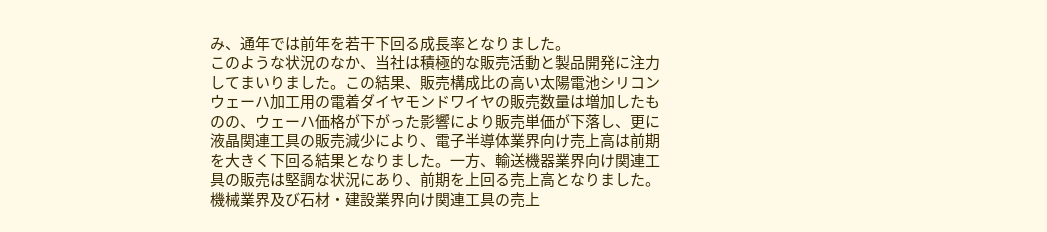み、通年では前年を若干下回る成長率となりました。
このような状況のなか、当社は積極的な販売活動と製品開発に注力してまいりました。この結果、販売構成比の高い太陽電池シリコンウェーハ加工用の電着ダイヤモンドワイヤの販売数量は増加したものの、ウェーハ価格が下がった影響により販売単価が下落し、更に液晶関連工具の販売減少により、電子半導体業界向け売上高は前期を大きく下回る結果となりました。一方、輸送機器業界向け関連工具の販売は堅調な状況にあり、前期を上回る売上高となりました。機械業界及び石材・建設業界向け関連工具の売上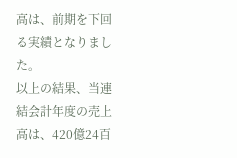高は、前期を下回る実績となりました。
以上の結果、当連結会計年度の売上高は、420億24百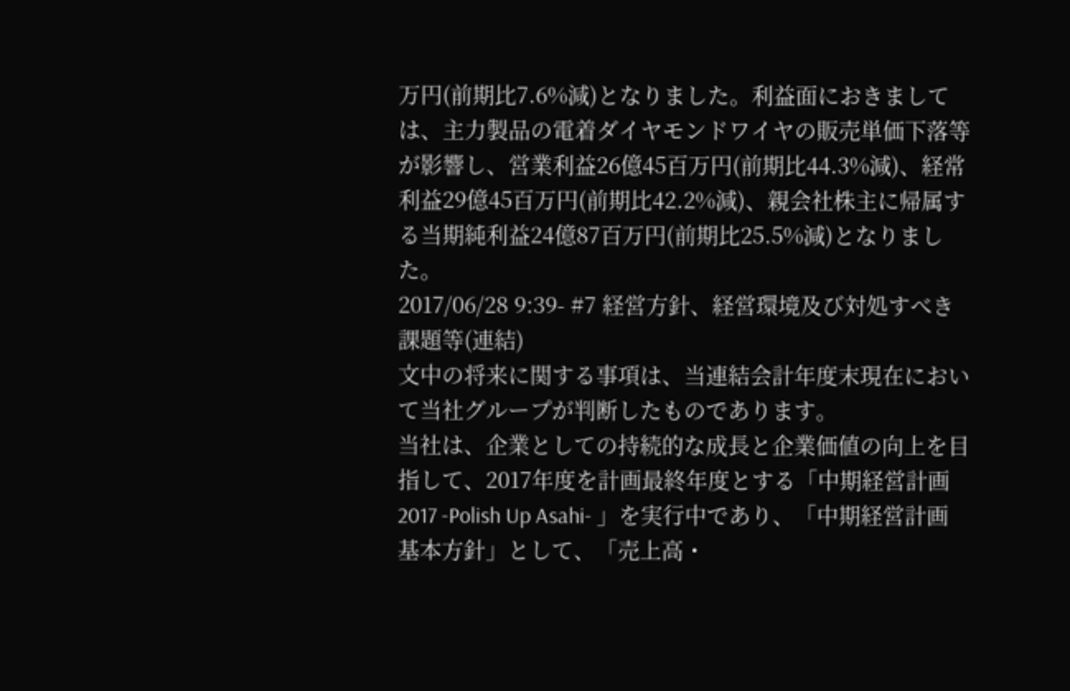万円(前期比7.6%減)となりました。利益面におきましては、主力製品の電着ダイヤモンドワイヤの販売単価下落等が影響し、営業利益26億45百万円(前期比44.3%減)、経常利益29億45百万円(前期比42.2%減)、親会社株主に帰属する当期純利益24億87百万円(前期比25.5%減)となりました。
2017/06/28 9:39- #7 経営方針、経営環境及び対処すべき課題等(連結)
文中の将来に関する事項は、当連結会計年度末現在において当社グループが判断したものであります。
当社は、企業としての持続的な成長と企業価値の向上を目指して、2017年度を計画最終年度とする「中期経営計画2017 -Polish Up Asahi- 」を実行中であり、「中期経営計画基本方針」として、「売上高・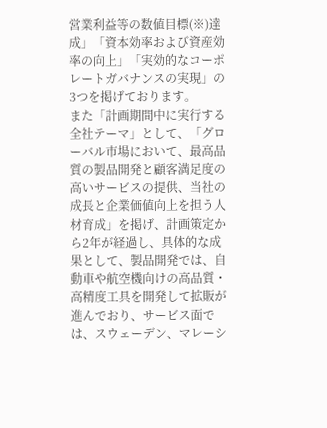営業利益等の数値目標(※)達成」「資本効率および資産効率の向上」「実効的なコーポレートガバナンスの実現」の3つを掲げております。
また「計画期間中に実行する全社テーマ」として、「グローバル市場において、最高品質の製品開発と顧客満足度の高いサービスの提供、当社の成長と企業価値向上を担う人材育成」を掲げ、計画策定から2年が経過し、具体的な成果として、製品開発では、自動車や航空機向けの高品質・高精度工具を開発して拡販が進んでおり、サービス面では、スウェーデン、マレーシ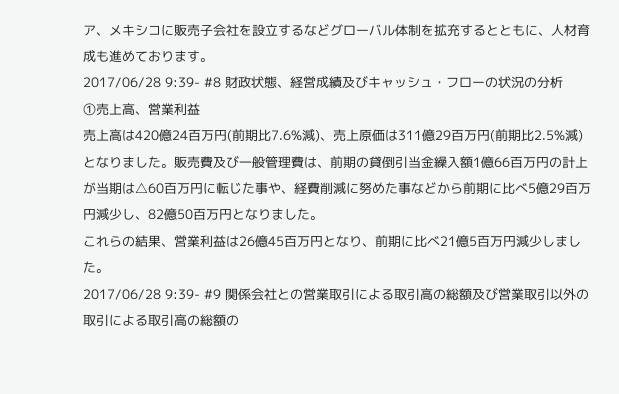ア、メキシコに販売子会社を設立するなどグローバル体制を拡充するとともに、人材育成も進めております。
2017/06/28 9:39- #8 財政状態、経営成績及びキャッシュ・フローの状況の分析
①売上高、営業利益
売上高は420億24百万円(前期比7.6%減)、売上原価は311億29百万円(前期比2.5%減) となりました。販売費及び一般管理費は、前期の貸倒引当金繰入額1億66百万円の計上が当期は△60百万円に転じた事や、経費削減に努めた事などから前期に比べ5億29百万円減少し、82億50百万円となりました。
これらの結果、営業利益は26億45百万円となり、前期に比べ21億5百万円減少しました。
2017/06/28 9:39- #9 関係会社との営業取引による取引高の総額及び営業取引以外の取引による取引高の総額の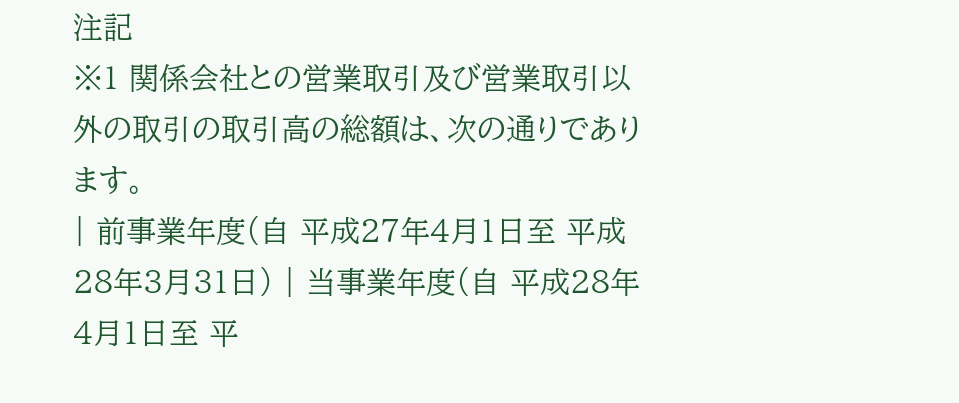注記
※1 関係会社との営業取引及び営業取引以外の取引の取引高の総額は、次の通りであります。
| 前事業年度(自 平成27年4月1日至 平成28年3月31日) | 当事業年度(自 平成28年4月1日至 平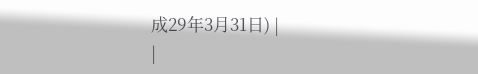成29年3月31日) |
|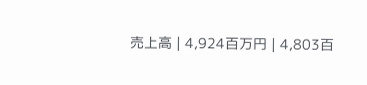売上高 | 4,924百万円 | 4,803百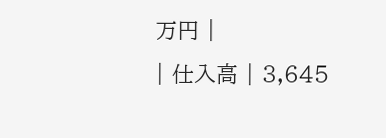万円 |
| 仕入高 | 3,645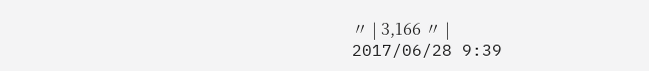〃 | 3,166 〃 |
2017/06/28 9:39